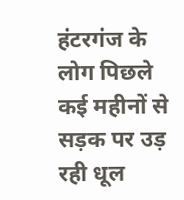हंटरगंज के लोग पिछले कई महीनों से सड़क पर उड़ रही धूल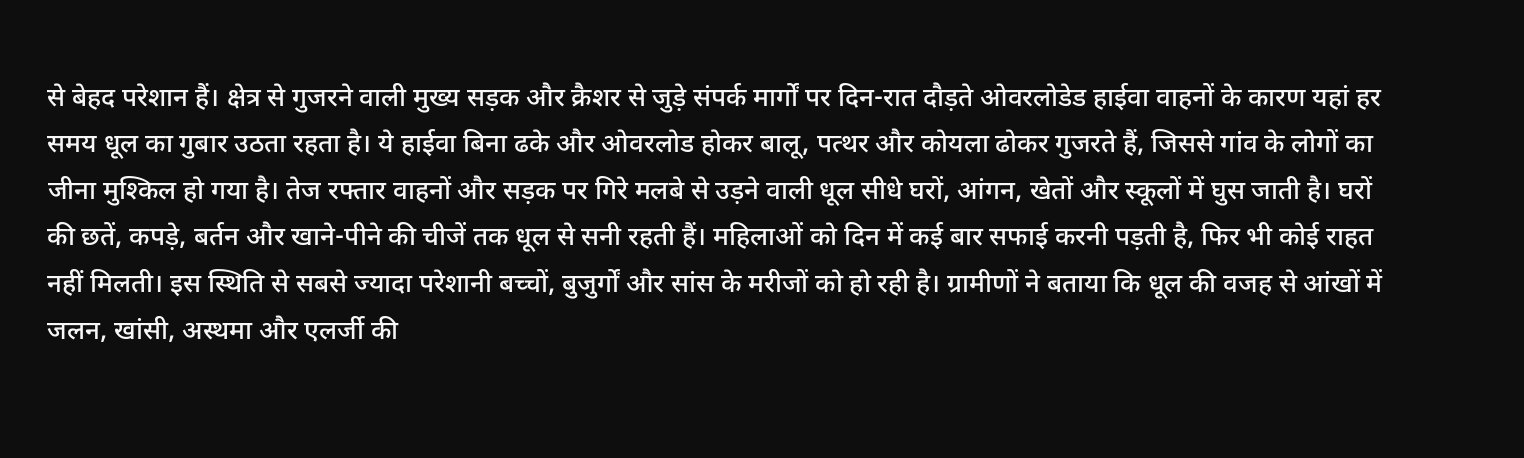से बेहद परेशान हैं। क्षेत्र से गुजरने वाली मुख्य सड़क और क्रैशर से जुड़े संपर्क मार्गों पर दिन-रात दौड़ते ओवरलोडेड हाईवा वाहनों के कारण यहां हर समय धूल का गुबार उठता रहता है। ये हाईवा बिना ढके और ओवरलोड होकर बालू, पत्थर और कोयला ढोकर गुजरते हैं, जिससे गांव के लोगों का जीना मुश्किल हो गया है। तेज रफ्तार वाहनों और सड़क पर गिरे मलबे से उड़ने वाली धूल सीधे घरों, आंगन, खेतों और स्कूलों में घुस जाती है। घरों की छतें, कपड़े, बर्तन और खाने-पीने की चीजें तक धूल से सनी रहती हैं। महिलाओं को दिन में कई बार सफाई करनी पड़ती है, फिर भी कोई राहत नहीं मिलती। इस स्थिति से सबसे ज्यादा परेशानी बच्चों, बुजुर्गों और सांस के मरीजों को हो रही है। ग्रामीणों ने बताया कि धूल की वजह से आंखों में जलन, खांसी, अस्थमा और एलर्जी की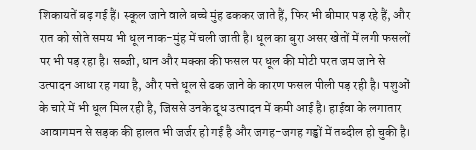शिकायतें बढ़ गई हैं। स्कूल जाने वाले बच्चे मुंह ढककर जाते हैं, फिर भी बीमार पड़ रहे हैं, और रात को सोते समय भी धूल नाक-मुंह में चली जाती है। धूल का बुरा असर खेतों में लगी फसलों पर भी पड़ रहा है। सब्जी, धान और मक्का की फसल पर धूल की मोटी परत जम जाने से उत्पादन आधा रह गया है, और पत्ते धूल से ढक जाने के कारण फसल पीली पड़ रही है। पशुओं के चारे में भी धूल मिल रही है, जिससे उनके दूध उत्पादन में कमी आई है। हाईवा के लगातार आवागमन से सड़क की हालत भी जर्जर हो गई है और जगह-जगह गड्ढों में तब्दील हो चुकी है।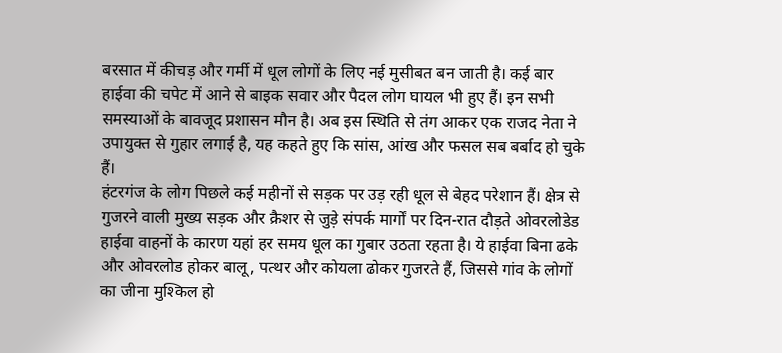बरसात में कीचड़ और गर्मी में धूल लोगों के लिए नई मुसीबत बन जाती है। कई बार हाईवा की चपेट में आने से बाइक सवार और पैदल लोग घायल भी हुए हैं। इन सभी समस्याओं के बावजूद प्रशासन मौन है। अब इस स्थिति से तंग आकर एक राजद नेता ने उपायुक्त से गुहार लगाई है, यह कहते हुए कि सांस, आंख और फसल सब बर्बाद हो चुके हैं।
हंटरगंज के लोग पिछले कई महीनों से सड़क पर उड़ रही धूल से बेहद परेशान हैं। क्षेत्र से गुजरने वाली मुख्य सड़क और क्रैशर से जुड़े संपर्क मार्गों पर दिन-रात दौड़ते ओवरलोडेड हाईवा वाहनों के कारण यहां हर समय धूल का गुबार उठता रहता है। ये हाईवा बिना ढके और ओवरलोड होकर बालू, पत्थर और कोयला ढोकर गुजरते हैं, जिससे गांव के लोगों का जीना मुश्किल हो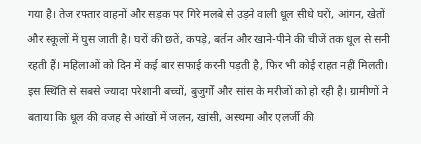गया है। तेज रफ्तार वाहनों और सड़क पर गिरे मलबे से उड़ने वाली धूल सीधे घरों, आंगन, खेतों और स्कूलों में घुस जाती है। घरों की छतें, कपड़े, बर्तन और खाने-पीने की चीजें तक धूल से सनी रहती हैं। महिलाओं को दिन में कई बार सफाई करनी पड़ती है, फिर भी कोई राहत नहीं मिलती। इस स्थिति से सबसे ज्यादा परेशानी बच्चों, बुजुर्गों और सांस के मरीजों को हो रही है। ग्रामीणों ने बताया कि धूल की वजह से आंखों में जलन, खांसी, अस्थमा और एलर्जी की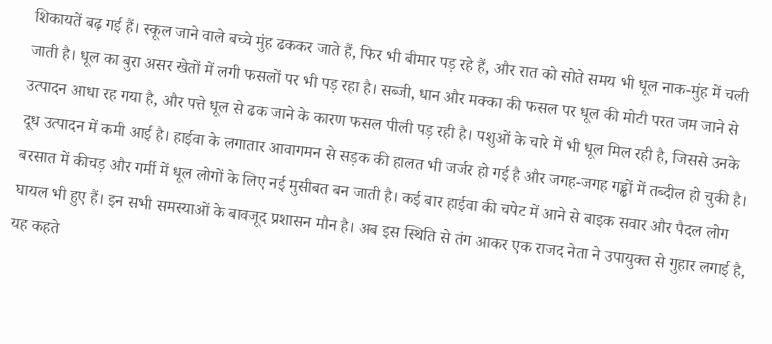शिकायतें बढ़ गई हैं। स्कूल जाने वाले बच्चे मुंह ढककर जाते हैं, फिर भी बीमार पड़ रहे हैं, और रात को सोते समय भी धूल नाक-मुंह में चली जाती है। धूल का बुरा असर खेतों में लगी फसलों पर भी पड़ रहा है। सब्जी, धान और मक्का की फसल पर धूल की मोटी परत जम जाने से उत्पादन आधा रह गया है, और पत्ते धूल से ढक जाने के कारण फसल पीली पड़ रही है। पशुओं के चारे में भी धूल मिल रही है, जिससे उनके दूध उत्पादन में कमी आई है। हाईवा के लगातार आवागमन से सड़क की हालत भी जर्जर हो गई है और जगह-जगह गड्ढों में तब्दील हो चुकी है। बरसात में कीचड़ और गर्मी में धूल लोगों के लिए नई मुसीबत बन जाती है। कई बार हाईवा की चपेट में आने से बाइक सवार और पैदल लोग घायल भी हुए हैं। इन सभी समस्याओं के बावजूद प्रशासन मौन है। अब इस स्थिति से तंग आकर एक राजद नेता ने उपायुक्त से गुहार लगाई है, यह कहते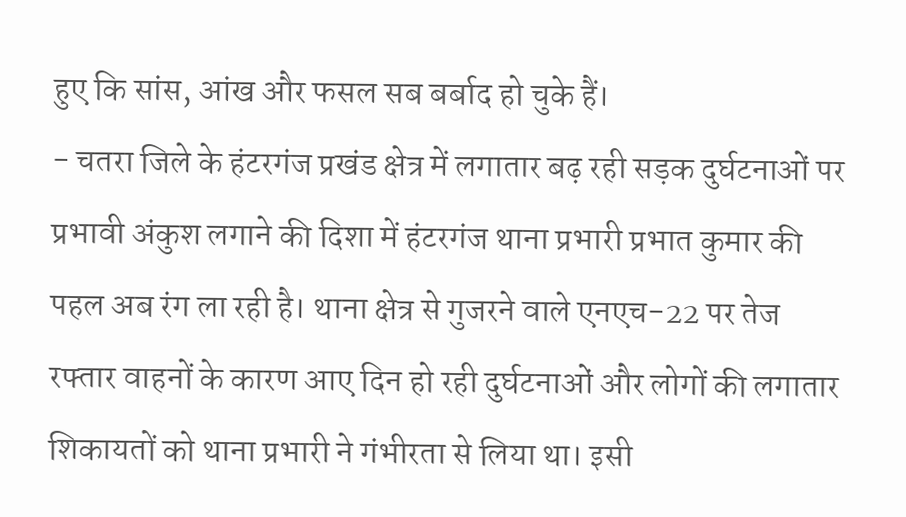हुए कि सांस, आंख और फसल सब बर्बाद हो चुके हैं।
- चतरा जिले के हंटरगंज प्रखंड क्षेत्र में लगातार बढ़ रही सड़क दुर्घटनाओं पर प्रभावी अंकुश लगाने की दिशा में हंटरगंज थाना प्रभारी प्रभात कुमार की पहल अब रंग ला रही है। थाना क्षेत्र से गुजरने वाले एनएच-22 पर तेज रफ्तार वाहनों के कारण आए दिन हो रही दुर्घटनाओं और लोगों की लगातार शिकायतों को थाना प्रभारी ने गंभीरता से लिया था। इसी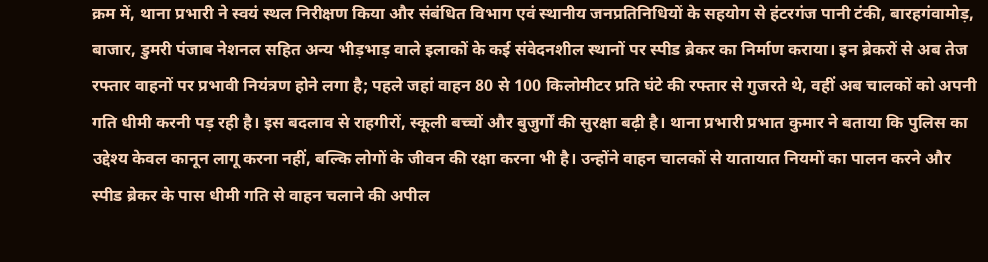क्रम में, थाना प्रभारी ने स्वयं स्थल निरीक्षण किया और संबंधित विभाग एवं स्थानीय जनप्रतिनिधियों के सहयोग से हंटरगंज पानी टंकी, बारहगंवामोड़, बाजार, डुमरी पंजाब नेशनल सहित अन्य भीड़भाड़ वाले इलाकों के कई संवेदनशील स्थानों पर स्पीड ब्रेकर का निर्माण कराया। इन ब्रेकरों से अब तेज रफ्तार वाहनों पर प्रभावी नियंत्रण होने लगा है; पहले जहां वाहन 80 से 100 किलोमीटर प्रति घंटे की रफ्तार से गुजरते थे, वहीं अब चालकों को अपनी गति धीमी करनी पड़ रही है। इस बदलाव से राहगीरों, स्कूली बच्चों और बुजुर्गों की सुरक्षा बढ़ी है। थाना प्रभारी प्रभात कुमार ने बताया कि पुलिस का उद्देश्य केवल कानून लागू करना नहीं, बल्कि लोगों के जीवन की रक्षा करना भी है। उन्होंने वाहन चालकों से यातायात नियमों का पालन करने और स्पीड ब्रेकर के पास धीमी गति से वाहन चलाने की अपील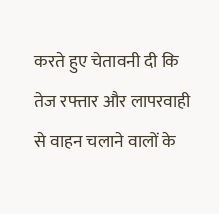करते हुए चेतावनी दी कि तेज रफ्तार और लापरवाही से वाहन चलाने वालों के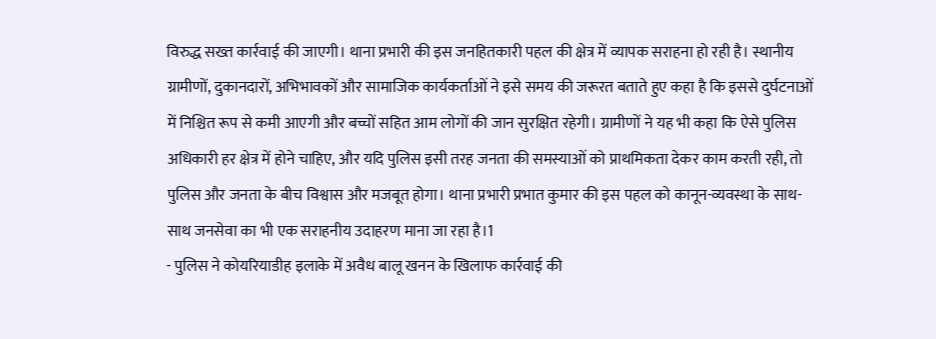विरुद्ध सख्त कार्रवाई की जाएगी। थाना प्रभारी की इस जनहितकारी पहल की क्षेत्र में व्यापक सराहना हो रही है। स्थानीय ग्रामीणों, दुकानदारों, अभिभावकों और सामाजिक कार्यकर्ताओं ने इसे समय की जरूरत बताते हुए कहा है कि इससे दुर्घटनाओं में निश्चित रूप से कमी आएगी और बच्चों सहित आम लोगों की जान सुरक्षित रहेगी। ग्रामीणों ने यह भी कहा कि ऐसे पुलिस अधिकारी हर क्षेत्र में होने चाहिए, और यदि पुलिस इसी तरह जनता की समस्याओं को प्राथमिकता देकर काम करती रही, तो पुलिस और जनता के बीच विश्वास और मजबूत होगा। थाना प्रभारी प्रभात कुमार की इस पहल को कानून-व्यवस्था के साथ-साथ जनसेवा का भी एक सराहनीय उदाहरण माना जा रहा है।1
- पुलिस ने कोयरियाडीह इलाके में अवैध बालू खनन के खिलाफ कार्रवाई की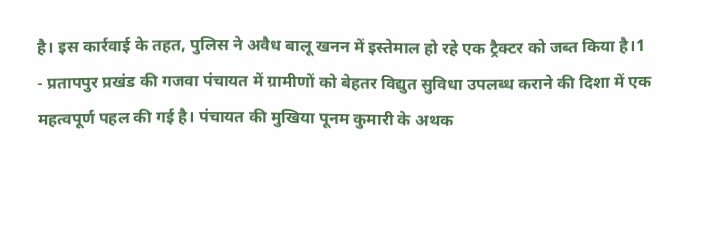है। इस कार्रवाई के तहत, पुलिस ने अवैध बालू खनन में इस्तेमाल हो रहे एक ट्रैक्टर को जब्त किया है।1
- प्रतापपुर प्रखंड की गजवा पंचायत में ग्रामीणों को बेहतर विद्युत सुविधा उपलब्ध कराने की दिशा में एक महत्वपूर्ण पहल की गई है। पंचायत की मुखिया पूनम कुमारी के अथक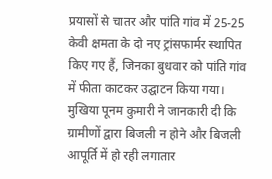प्रयासों से चातर और पांति गांव में 25-25 केवी क्षमता के दो नए ट्रांसफार्मर स्थापित किए गए हैं, जिनका बुधवार को पांति गांव में फीता काटकर उद्घाटन किया गया। मुखिया पूनम कुमारी ने जानकारी दी कि ग्रामीणों द्वारा बिजली न होने और बिजली आपूर्ति में हो रही लगातार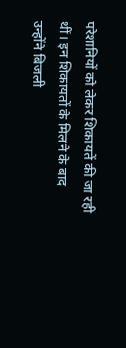परेशानियों को लेकर शिकायतें की जा रही थीं। इन शिकायतों के मिलने के बाद उन्होंने बिजली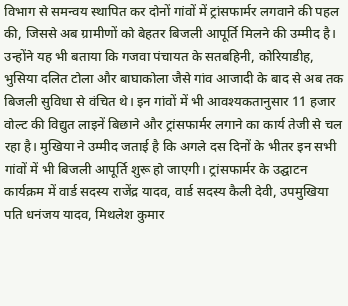विभाग से समन्वय स्थापित कर दोनों गांवों में ट्रांसफार्मर लगवाने की पहल की, जिससे अब ग्रामीणों को बेहतर बिजली आपूर्ति मिलने की उम्मीद है। उन्होंने यह भी बताया कि गजवा पंचायत के सतबहिनी, कोरियाडीह, भुसिया दलित टोला और बाघाकोला जैसे गांव आजादी के बाद से अब तक बिजली सुविधा से वंचित थे। इन गांवों में भी आवश्यकतानुसार 11 हजार वोल्ट की विद्युत लाइनें बिछाने और ट्रांसफार्मर लगाने का कार्य तेजी से चल रहा है। मुखिया ने उम्मीद जताई है कि अगले दस दिनों के भीतर इन सभी गांवों में भी बिजली आपूर्ति शुरू हो जाएगी। ट्रांसफार्मर के उद्घाटन कार्यक्रम में वार्ड सदस्य राजेंद्र यादव, वार्ड सदस्य कैली देवी, उपमुखिया पति धनंजय यादव, मिथलेश कुमार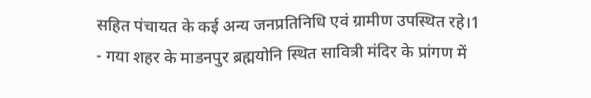सहित पंचायत के कई अन्य जनप्रतिनिधि एवं ग्रामीण उपस्थित रहे।1
- गया शहर के माडनपुर ब्रह्मयोनि स्थित सावित्री मंदिर के प्रांगण में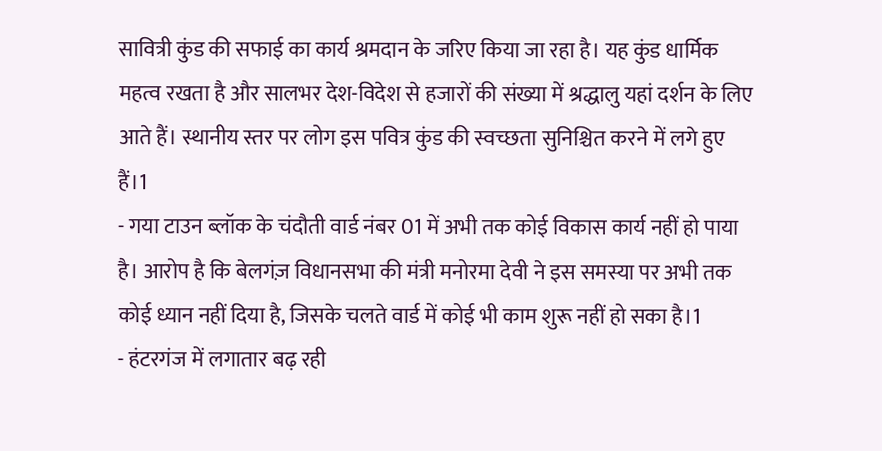सावित्री कुंड की सफाई का कार्य श्रमदान के जरिए किया जा रहा है। यह कुंड धार्मिक महत्व रखता है और सालभर देश-विदेश से हजारों की संख्या में श्रद्धालु यहां दर्शन के लिए आते हैं। स्थानीय स्तर पर लोग इस पवित्र कुंड की स्वच्छता सुनिश्चित करने में लगे हुए हैं।1
- गया टाउन ब्लॉक के चंदौती वार्ड नंबर 01 में अभी तक कोई विकास कार्य नहीं हो पाया है। आरोप है कि बेलगंज़ विधानसभा की मंत्री मनोरमा देवी ने इस समस्या पर अभी तक कोई ध्यान नहीं दिया है, जिसके चलते वार्ड में कोई भी काम शुरू नहीं हो सका है।1
- हंटरगंज में लगातार बढ़ रही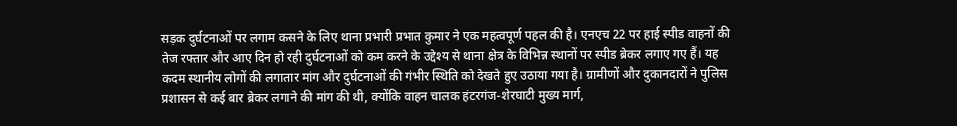सड़क दुर्घटनाओं पर लगाम कसने के लिए थाना प्रभारी प्रभात कुमार ने एक महत्वपूर्ण पहल की है। एनएच 22 पर हाई स्पीड वाहनों की तेज रफ्तार और आए दिन हो रही दुर्घटनाओं को कम करने के उद्देश्य से थाना क्षेत्र के विभिन्न स्थानों पर स्पीड ब्रेकर लगाए गए हैं। यह कदम स्थानीय लोगों की लगातार मांग और दुर्घटनाओं की गंभीर स्थिति को देखते हुए उठाया गया है। ग्रामीणों और दुकानदारों ने पुलिस प्रशासन से कई बार ब्रेकर लगाने की मांग की थी, क्योंकि वाहन चालक हंटरगंज-शेरघाटी मुख्य मार्ग,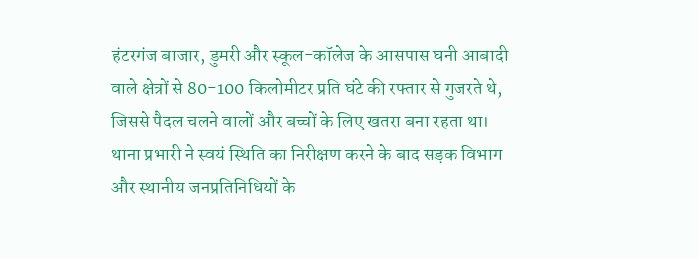हंटरगंज बाजार, डुमरी और स्कूल-कॉलेज के आसपास घनी आबादी वाले क्षेत्रों से 80-100 किलोमीटर प्रति घंटे की रफ्तार से गुजरते थे, जिससे पैदल चलने वालों और बच्चों के लिए खतरा बना रहता था। थाना प्रभारी ने स्वयं स्थिति का निरीक्षण करने के बाद सड़क विभाग और स्थानीय जनप्रतिनिधियों के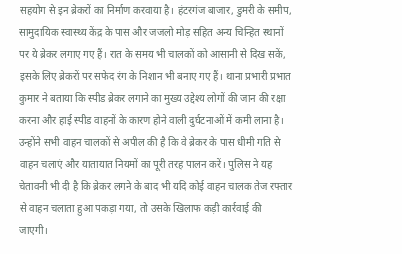सहयोग से इन ब्रेकरों का निर्माण करवाया है। हंटरगंज बाजार, डुमरी के समीप, सामुदायिक स्वास्थ्य केंद्र के पास और जजलो मोड़ सहित अन्य चिन्हित स्थानों पर ये ब्रेकर लगाए गए हैं। रात के समय भी चालकों को आसानी से दिख सकें, इसके लिए ब्रेकरों पर सफेद रंग के निशान भी बनाए गए हैं। थाना प्रभारी प्रभात कुमार ने बताया कि स्पीड ब्रेकर लगाने का मुख्य उद्देश्य लोगों की जान की रक्षा करना और हाई स्पीड वाहनों के कारण होने वाली दुर्घटनाओं में कमी लाना है। उन्होंने सभी वाहन चालकों से अपील की है कि वे ब्रेकर के पास धीमी गति से वाहन चलाएं और यातायात नियमों का पूरी तरह पालन करें। पुलिस ने यह चेतावनी भी दी है कि ब्रेकर लगने के बाद भी यदि कोई वाहन चालक तेज रफ्तार से वाहन चलाता हुआ पकड़ा गया, तो उसके खिलाफ कड़ी कार्रवाई की जाएगी।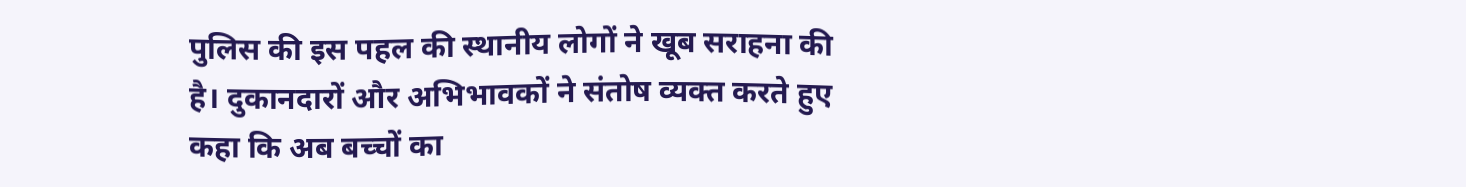पुलिस की इस पहल की स्थानीय लोगों ने खूब सराहना की है। दुकानदारों और अभिभावकों ने संतोष व्यक्त करते हुए कहा कि अब बच्चों का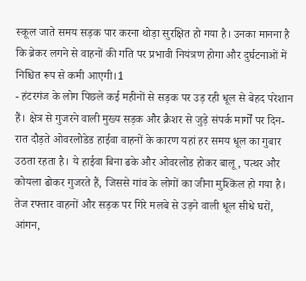स्कूल जाते समय सड़क पार करना थोड़ा सुरक्षित हो गया है। उनका मानना है कि ब्रेकर लगने से वाहनों की गति पर प्रभावी नियंत्रण होगा और दुर्घटनाओं में निश्चित रूप से कमी आएगी।1
- हंटरगंज के लोग पिछले कई महीनों से सड़क पर उड़ रही धूल से बेहद परेशान हैं। क्षेत्र से गुजरने वाली मुख्य सड़क और क्रैशर से जुड़े संपर्क मार्गों पर दिन-रात दौड़ते ओवरलोडेड हाईवा वाहनों के कारण यहां हर समय धूल का गुबार उठता रहता है। ये हाईवा बिना ढके और ओवरलोड होकर बालू, पत्थर और कोयला ढोकर गुजरते हैं, जिससे गांव के लोगों का जीना मुश्किल हो गया है। तेज रफ्तार वाहनों और सड़क पर गिरे मलबे से उड़ने वाली धूल सीधे घरों, आंगन,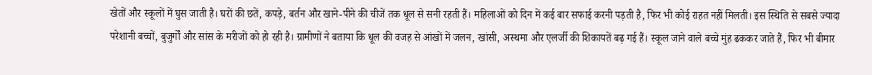खेतों और स्कूलों में घुस जाती है। घरों की छतें, कपड़े, बर्तन और खाने-पीने की चीजें तक धूल से सनी रहती हैं। महिलाओं को दिन में कई बार सफाई करनी पड़ती है, फिर भी कोई राहत नहीं मिलती। इस स्थिति से सबसे ज्यादा परेशानी बच्चों, बुजुर्गों और सांस के मरीजों को हो रही है। ग्रामीणों ने बताया कि धूल की वजह से आंखों में जलन, खांसी, अस्थमा और एलर्जी की शिकायतें बढ़ गई हैं। स्कूल जाने वाले बच्चे मुंह ढककर जाते हैं, फिर भी बीमार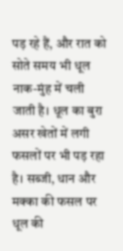पड़ रहे हैं, और रात को सोते समय भी धूल नाक-मुंह में चली जाती है। धूल का बुरा असर खेतों में लगी फसलों पर भी पड़ रहा है। सब्जी, धान और मक्का की फसल पर धूल की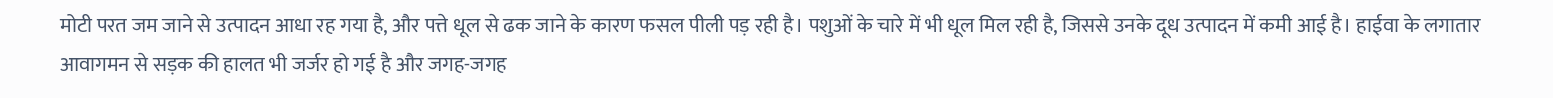मोटी परत जम जाने से उत्पादन आधा रह गया है, और पत्ते धूल से ढक जाने के कारण फसल पीली पड़ रही है। पशुओं के चारे में भी धूल मिल रही है, जिससे उनके दूध उत्पादन में कमी आई है। हाईवा के लगातार आवागमन से सड़क की हालत भी जर्जर हो गई है और जगह-जगह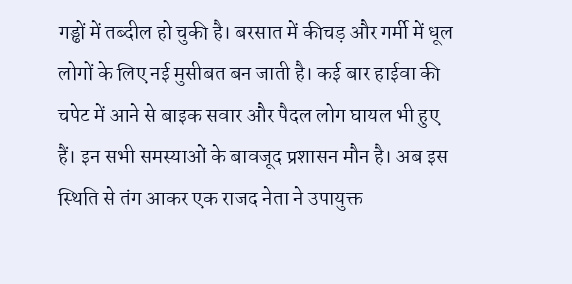गड्ढों में तब्दील हो चुकी है। बरसात में कीचड़ और गर्मी में धूल लोगों के लिए नई मुसीबत बन जाती है। कई बार हाईवा की चपेट में आने से बाइक सवार और पैदल लोग घायल भी हुए हैं। इन सभी समस्याओं के बावजूद प्रशासन मौन है। अब इस स्थिति से तंग आकर एक राजद नेता ने उपायुक्त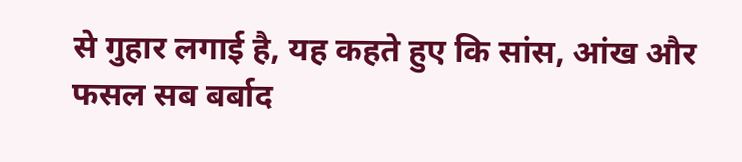से गुहार लगाई है, यह कहते हुए कि सांस, आंख और फसल सब बर्बाद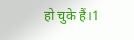हो चुके हैं।1